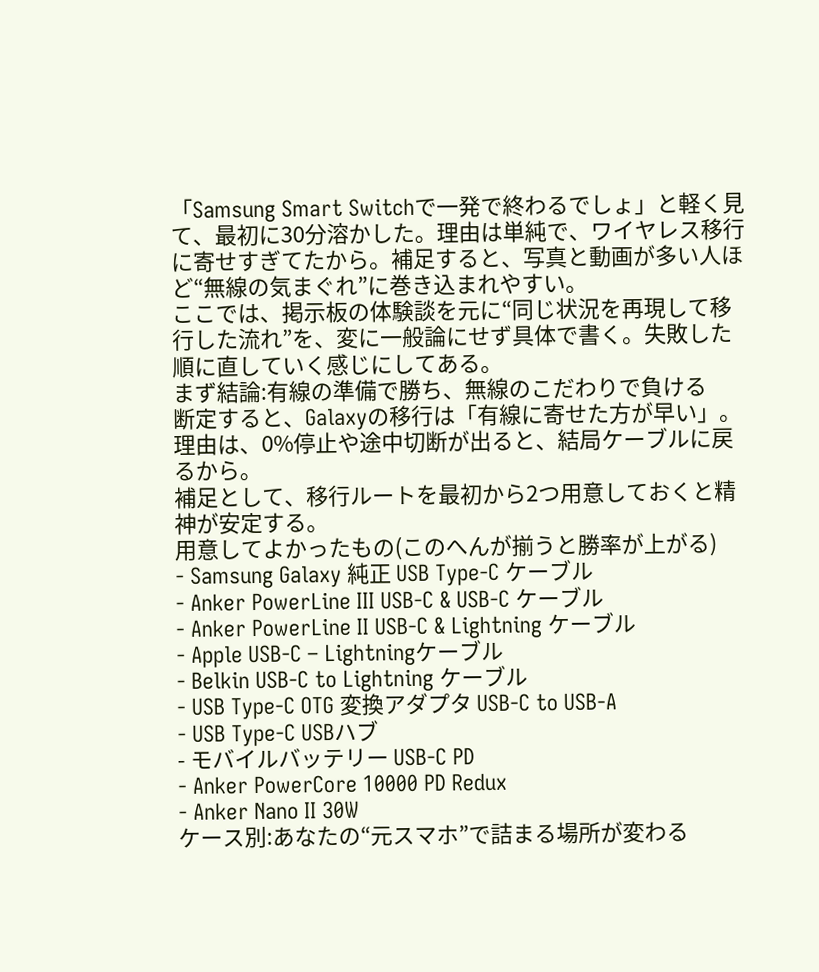「Samsung Smart Switchで一発で終わるでしょ」と軽く見て、最初に30分溶かした。理由は単純で、ワイヤレス移行に寄せすぎてたから。補足すると、写真と動画が多い人ほど“無線の気まぐれ”に巻き込まれやすい。
ここでは、掲示板の体験談を元に“同じ状況を再現して移行した流れ”を、変に一般論にせず具体で書く。失敗した順に直していく感じにしてある。
まず結論:有線の準備で勝ち、無線のこだわりで負ける
断定すると、Galaxyの移行は「有線に寄せた方が早い」。
理由は、0%停止や途中切断が出ると、結局ケーブルに戻るから。
補足として、移行ルートを最初から2つ用意しておくと精神が安定する。
用意してよかったもの(このへんが揃うと勝率が上がる)
- Samsung Galaxy 純正 USB Type-C ケーブル
- Anker PowerLine III USB-C & USB-C ケーブル
- Anker PowerLine II USB-C & Lightning ケーブル
- Apple USB-C – Lightningケーブル
- Belkin USB-C to Lightning ケーブル
- USB Type-C OTG 変換アダプタ USB-C to USB-A
- USB Type-C USBハブ
- モバイルバッテリー USB-C PD
- Anker PowerCore 10000 PD Redux
- Anker Nano II 30W
ケース別:あなたの“元スマホ”で詰まる場所が変わる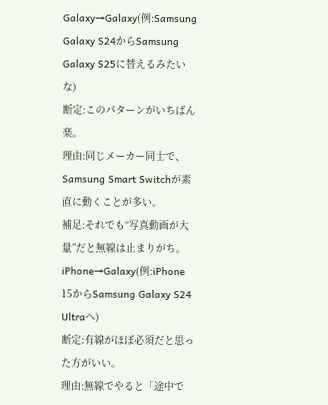Galaxy→Galaxy(例:Samsung Galaxy S24からSamsung Galaxy S25に替えるみたいな)
断定:このパターンがいちばん楽。
理由:同じメーカー同士で、Samsung Smart Switchが素直に動くことが多い。
補足:それでも“写真動画が大量”だと無線は止まりがち。
iPhone→Galaxy(例:iPhone 15からSamsung Galaxy S24 Ultraへ)
断定:有線がほぼ必須だと思った方がいい。
理由:無線でやると「途中で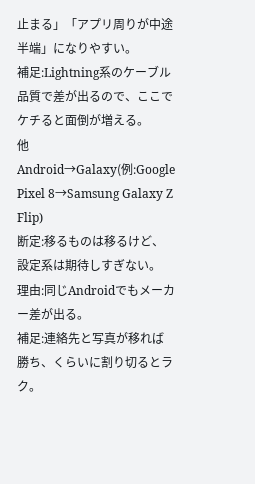止まる」「アプリ周りが中途半端」になりやすい。
補足:Lightning系のケーブル品質で差が出るので、ここでケチると面倒が増える。
他Android→Galaxy(例:Google Pixel 8→Samsung Galaxy Z Flip)
断定:移るものは移るけど、設定系は期待しすぎない。
理由:同じAndroidでもメーカー差が出る。
補足:連絡先と写真が移れば勝ち、くらいに割り切るとラク。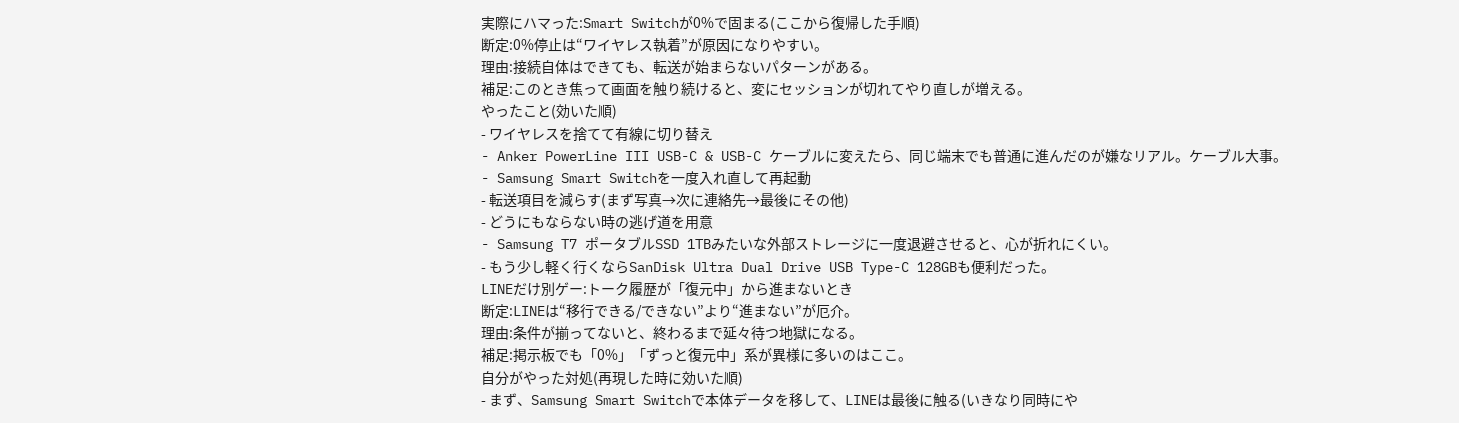実際にハマった:Smart Switchが0%で固まる(ここから復帰した手順)
断定:0%停止は“ワイヤレス執着”が原因になりやすい。
理由:接続自体はできても、転送が始まらないパターンがある。
補足:このとき焦って画面を触り続けると、変にセッションが切れてやり直しが増える。
やったこと(効いた順)
- ワイヤレスを捨てて有線に切り替え
- Anker PowerLine III USB-C & USB-C ケーブルに変えたら、同じ端末でも普通に進んだのが嫌なリアル。ケーブル大事。
- Samsung Smart Switchを一度入れ直して再起動
- 転送項目を減らす(まず写真→次に連絡先→最後にその他)
- どうにもならない時の逃げ道を用意
- Samsung T7 ポータブルSSD 1TBみたいな外部ストレージに一度退避させると、心が折れにくい。
- もう少し軽く行くならSanDisk Ultra Dual Drive USB Type-C 128GBも便利だった。
LINEだけ別ゲー:トーク履歴が「復元中」から進まないとき
断定:LINEは“移行できる/できない”より“進まない”が厄介。
理由:条件が揃ってないと、終わるまで延々待つ地獄になる。
補足:掲示板でも「0%」「ずっと復元中」系が異様に多いのはここ。
自分がやった対処(再現した時に効いた順)
- まず、Samsung Smart Switchで本体データを移して、LINEは最後に触る(いきなり同時にや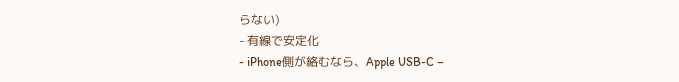らない)
- 有線で安定化
- iPhone側が絡むなら、Apple USB-C –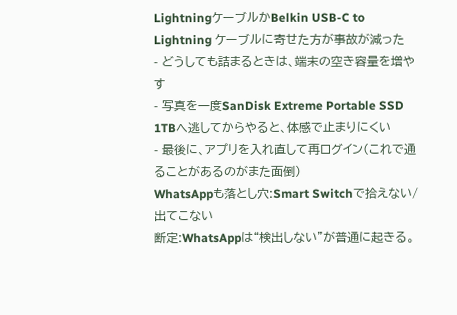LightningケーブルかBelkin USB-C to Lightning ケーブルに寄せた方が事故が減った
- どうしても詰まるときは、端末の空き容量を増やす
- 写真を一度SanDisk Extreme Portable SSD 1TBへ逃してからやると、体感で止まりにくい
- 最後に、アプリを入れ直して再ログイン(これで通ることがあるのがまた面倒)
WhatsAppも落とし穴:Smart Switchで拾えない/出てこない
断定:WhatsAppは“検出しない”が普通に起きる。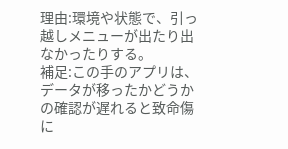理由:環境や状態で、引っ越しメニューが出たり出なかったりする。
補足:この手のアプリは、データが移ったかどうかの確認が遅れると致命傷に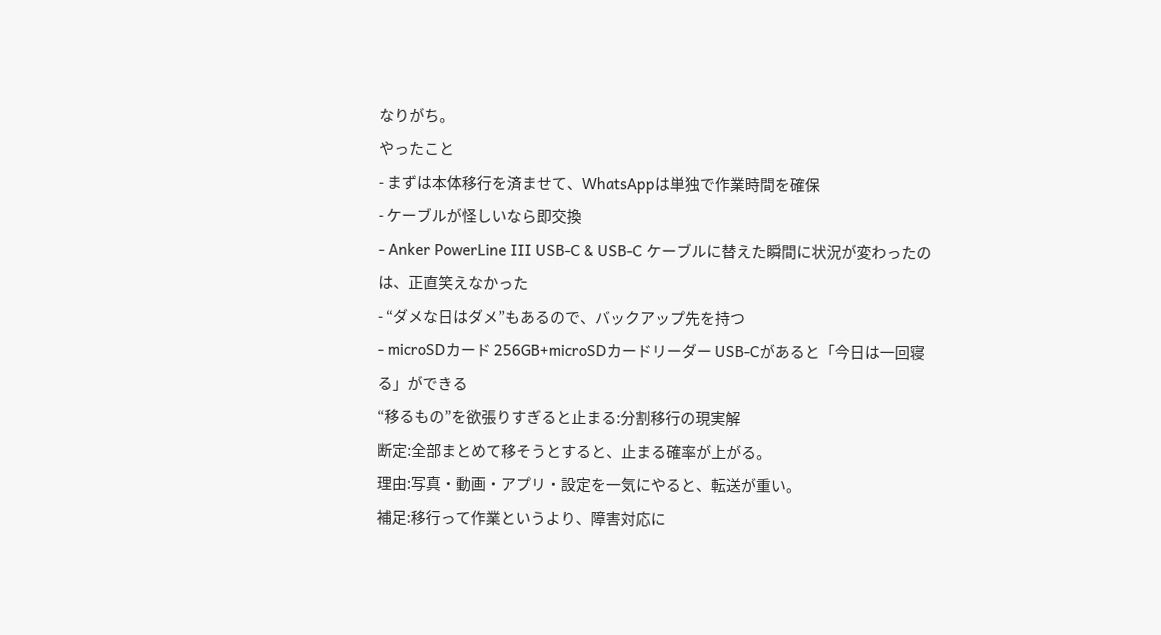なりがち。
やったこと
- まずは本体移行を済ませて、WhatsAppは単独で作業時間を確保
- ケーブルが怪しいなら即交換
- Anker PowerLine III USB-C & USB-C ケーブルに替えた瞬間に状況が変わったのは、正直笑えなかった
- “ダメな日はダメ”もあるので、バックアップ先を持つ
- microSDカード 256GB+microSDカードリーダー USB-Cがあると「今日は一回寝る」ができる
“移るもの”を欲張りすぎると止まる:分割移行の現実解
断定:全部まとめて移そうとすると、止まる確率が上がる。
理由:写真・動画・アプリ・設定を一気にやると、転送が重い。
補足:移行って作業というより、障害対応に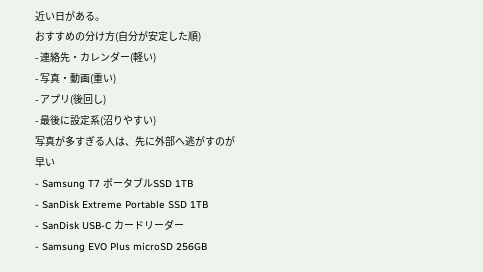近い日がある。
おすすめの分け方(自分が安定した順)
- 連絡先・カレンダー(軽い)
- 写真・動画(重い)
- アプリ(後回し)
- 最後に設定系(沼りやすい)
写真が多すぎる人は、先に外部へ逃がすのが早い
- Samsung T7 ポータブルSSD 1TB
- SanDisk Extreme Portable SSD 1TB
- SanDisk USB-C カードリーダー
- Samsung EVO Plus microSD 256GB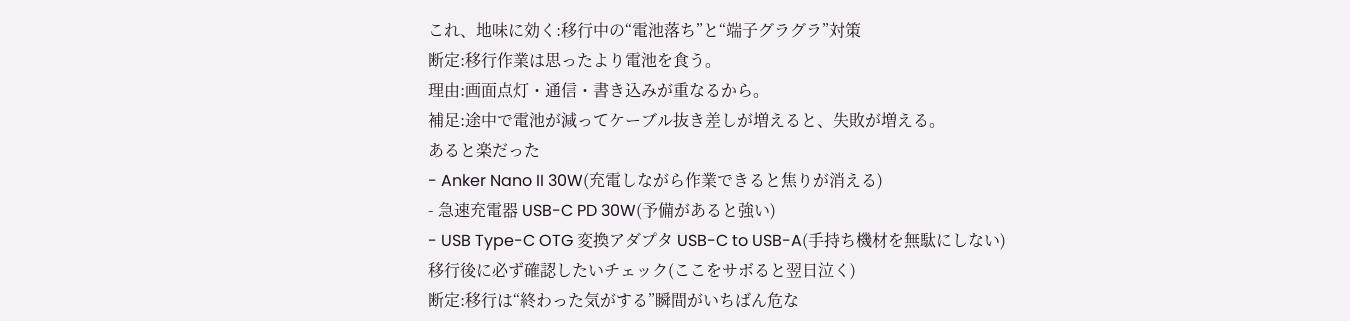これ、地味に効く:移行中の“電池落ち”と“端子グラグラ”対策
断定:移行作業は思ったより電池を食う。
理由:画面点灯・通信・書き込みが重なるから。
補足:途中で電池が減ってケーブル抜き差しが増えると、失敗が増える。
あると楽だった
- Anker Nano II 30W(充電しながら作業できると焦りが消える)
- 急速充電器 USB-C PD 30W(予備があると強い)
- USB Type-C OTG 変換アダプタ USB-C to USB-A(手持ち機材を無駄にしない)
移行後に必ず確認したいチェック(ここをサボると翌日泣く)
断定:移行は“終わった気がする”瞬間がいちばん危な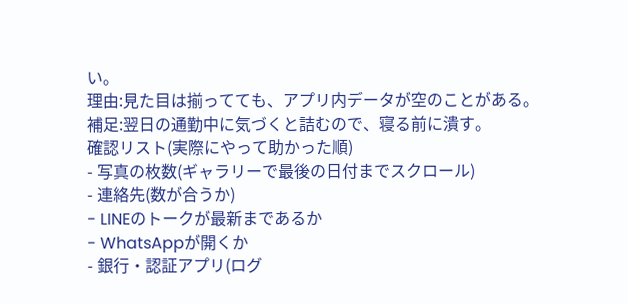い。
理由:見た目は揃ってても、アプリ内データが空のことがある。
補足:翌日の通勤中に気づくと詰むので、寝る前に潰す。
確認リスト(実際にやって助かった順)
- 写真の枚数(ギャラリーで最後の日付までスクロール)
- 連絡先(数が合うか)
- LINEのトークが最新まであるか
- WhatsAppが開くか
- 銀行・認証アプリ(ログ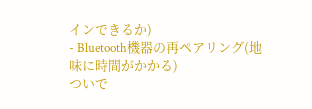インできるか)
- Bluetooth機器の再ペアリング(地味に時間がかかる)
ついで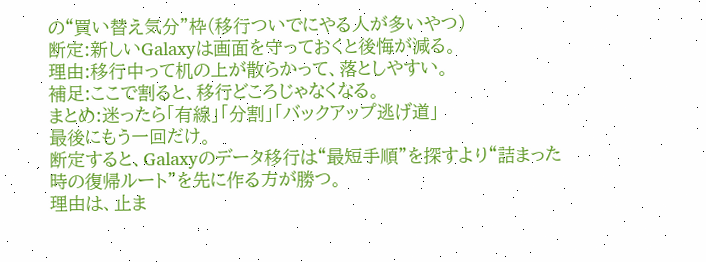の“買い替え気分”枠(移行ついでにやる人が多いやつ)
断定:新しいGalaxyは画面を守っておくと後悔が減る。
理由:移行中って机の上が散らかって、落としやすい。
補足:ここで割ると、移行どころじゃなくなる。
まとめ:迷ったら「有線」「分割」「バックアップ逃げ道」
最後にもう一回だけ。
断定すると、Galaxyのデータ移行は“最短手順”を探すより“詰まった時の復帰ルート”を先に作る方が勝つ。
理由は、止ま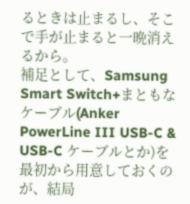るときは止まるし、そこで手が止まると一晩消えるから。
補足として、Samsung Smart Switch+まともなケーブル(Anker PowerLine III USB-C & USB-C ケーブルとか)を最初から用意しておくのが、結局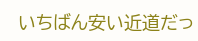いちばん安い近道だっ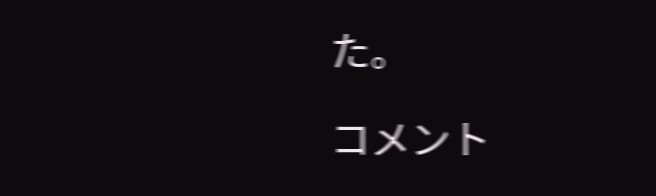た。

コメント